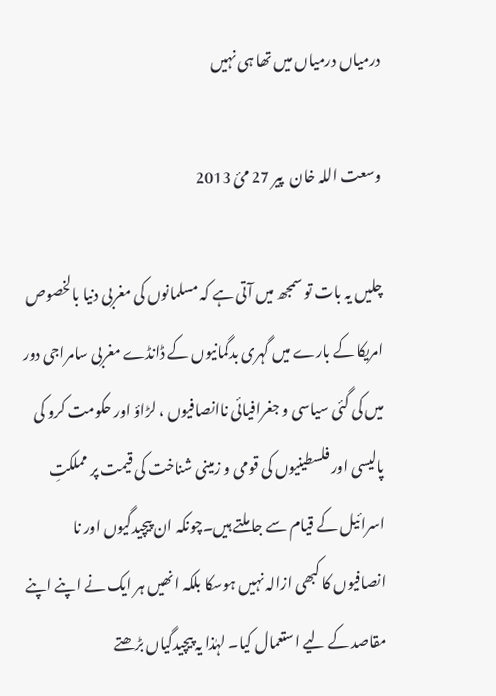درمیاں درمیاں میں تھا ہی نہیں

وسعت اللہ خان  پير 27 مئ 2013

چلیں یہ بات تو سمجھ میں آتی ہے کہ مسلمانوں کی مغربی دنیا بالخصوص امریکا کے بارے میں گہری بدگمانیوں کے ڈانڈے مغربی سامراجی دور میں کی گئی سیاسی و جغرافیائی ناانصافیوں ، لڑاؤ اور حکومت کرو کی پالیسی اور فلسطینیوں کی قومی و زمینی شناخت کی قیمت پر مملکتِ اسرائیل کے قیام سے جا ملتے ہیں۔چونکہ ان پیچیدگیوں اور نا انصافیوں کا کبھی ازالہ نہیں ہوسکا بلکہ انھیں ہر ایک نے اپنے اپنے مقاصد کے لیے استعمال کیا۔ لہٰذا یہ پیچیدگیاں بڑھتے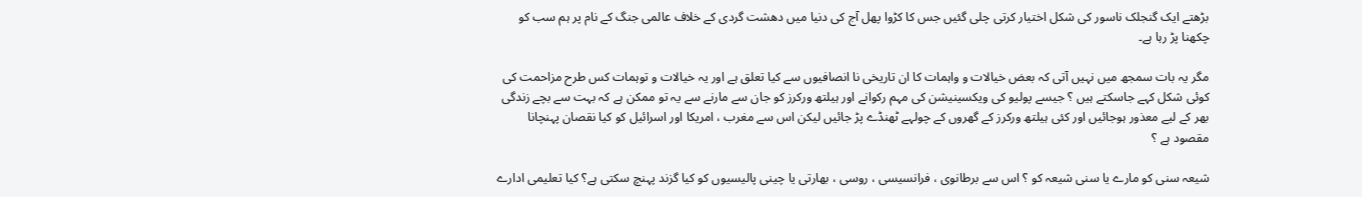بڑھتے ایک گنجلک ناسور کی شکل اختیار کرتی چلی گئیں جس کا کڑوا پھل آج کی دنیا میں دھشت گردی کے خلاف عالمی جنگ کے نام پر ہم سب کو چکھنا پڑ رہا ہے۔

مگر یہ بات سمجھ میں نہیں آتی کہ بعض خیالات و واہمات کا ان تاریخی نا انصافیوں سے کیا تعلق ہے اور یہ خیالات و توہمات کس طرح مزاحمت کی کوئی شکل کہے جاسکتے ہیں ؟ جیسے پولیو کی ویکسینیشن کی مہم رکوانے اور ہیلتھ ورکرز کو جان سے مارنے سے یہ تو ممکن ہے کہ بہت سے بچے زندگی بھر کے لیے معذور ہوجائیں اور کئی ہیلتھ ورکرز کے گھروں کے چولہے ٹھنڈے پڑ جائیں لیکن اس سے مغرب ، امریکا اور اسرائیل کو کیا نقصان پہنچانا مقصود ہے ؟

شیعہ سنی کو مارے یا سنی شیعہ کو ؟ اس سے برطانوی ، فرانسیسی ، روسی ، بھارتی یا چینی پالیسیوں کو کیا گزند پہنچ سکتی ہے؟ کیا تعلیمی ادارے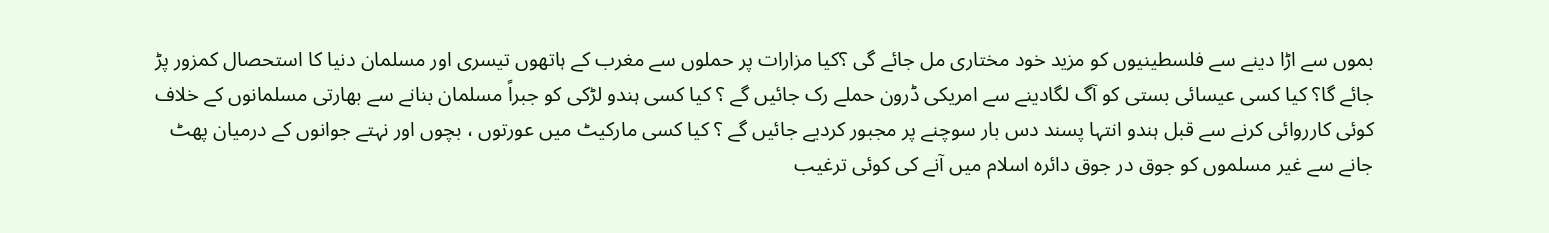بموں سے اڑا دینے سے فلسطینیوں کو مزید خود مختاری مل جائے گی ؟کیا مزارات پر حملوں سے مغرب کے ہاتھوں تیسری اور مسلمان دنیا کا استحصال کمزور پڑ جائے گا؟ کیا کسی عیسائی بستی کو آگ لگادینے سے امریکی ڈرون حملے رک جائیں گے ؟ کیا کسی ہندو لڑکی کو جبراً مسلمان بنانے سے بھارتی مسلمانوں کے خلاف کوئی کارروائی کرنے سے قبل ہندو انتہا پسند دس بار سوچنے پر مجبور کردیے جائیں گے ؟ کیا کسی مارکیٹ میں عورتوں ، بچوں اور نہتے جوانوں کے درمیان پھٹ جانے سے غیر مسلموں کو جوق در جوق دائرہ اسلام میں آنے کی کوئی ترغیب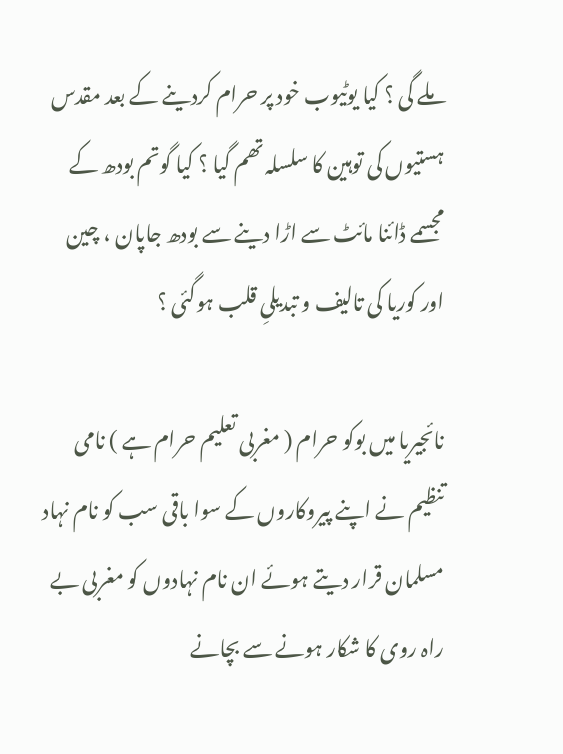ملے گی ؟ کیا یوٹیوب خود پر حرام کردینے کے بعد مقدس ہستیوں کی توہین کا سلسلہ تھم گیا ؟ کیا گوتم بودھ کے مجسمے ڈائنا مائٹ سے اڑا دینے سے بودھ جاپان ، چین اور کوریا کی تالیف و تبدیلیِ قلب ہوگئی ؟

نائجیریا میں بوکو حرام ( مغربی تعلیم حرام ہے ) نامی تنظیم نے اپنے پیروکاروں کے سوا باقی سب کو نام نہاد مسلمان قرار دیتے ہوئے ان نام نہادوں کو مغربی بے راہ روی کا شکار ہونے سے بچانے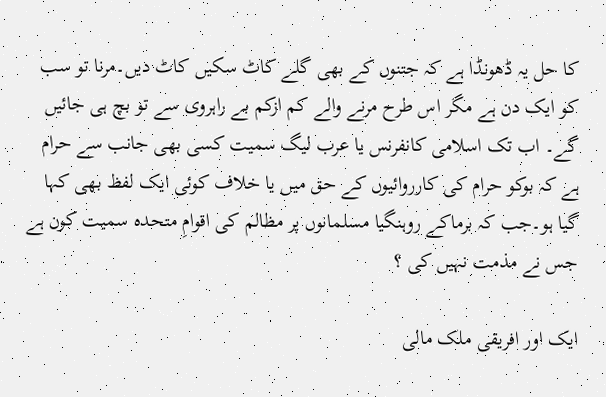کا حل یہ ڈھونڈا ہے کہ جتنوں کے بھی گلے کاٹ سکیں کاٹ دیں۔مرنا تو سب کو ایک دن ہے مگر اس طرح مرنے والے کم ازکم بے راہروی سے تو بچ ہی جائیں گے۔ اب تک اسلامی کانفرنس یا عرب لیگ سمیت کسی بھی جانب سے حرام ہے کہ بوکو حرام کی کارروائیوں کے حق میں یا خلاف کوئی ایک لفظ بھی کہا گیا ہو۔جب کہ برماکے روہنگیا مسلمانوں پر مظالم کی اقوامِ متحدہ سمیت کون ہے جس نے مذمت نہیں کی ؟

ایک اور افریقی ملک مالی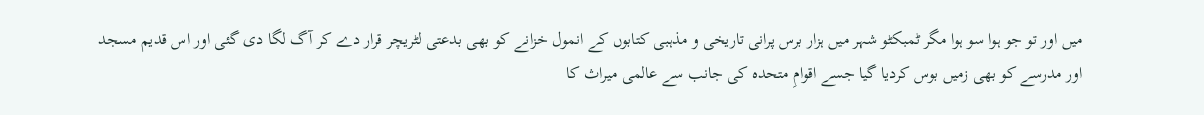میں اور تو جو ہوا سو ہوا مگر ٹمبکٹو شہر میں ہزار برس پرانی تاریخی و مذہبی کتابوں کے انمول خزانے کو بھی بدعتی لٹریچر قرار دے کر آگ لگا دی گئی اور اس قدیم مسجد اور مدرسے کو بھی زمیں بوس کردیا گیا جسے اقوامِ متحدہ کی جانب سے عالمی میراث کا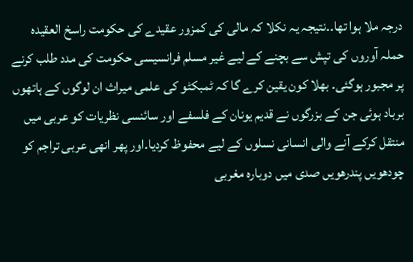درجہ ملا ہوا تھا۔۔نتیجہ یہ نکلا کہ مالی کی کمزور عقیدے کی حکومت راسخ العقیدہ حملہ آوروں کی تپش سے بچنے کے لیے غیر مسلم فرانسیسی حکومت کی مدد طلب کرنے پر مجبور ہوگئی۔ بھلا کون یقین کرے گا کہ ٹمبکٹو کی علمی میراث ان لوگوں کے ہاتھوں برباد ہوئی جن کے بزرگوں نے قدیم یونان کے فلسفے اور سائنسی نظریات کو عربی میں منتقل کرکے آنے والی انسانی نسلوں کے لیے محفوظ کردیا۔اور پھر انھی عربی تراجم کو چودھویں پندرھویں صدی میں دوبارہ مغربی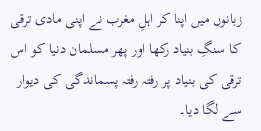زبانوں میں اپنا کر اہلِ مغرب نے اپنی مادی ترقی کا سنگِ بنیاد رکھا اور پھر مسلمان دنیا کو اس ترقی کی بنیاد پر رفتہ رفتہ پسماندگی کی دیوار سے لگا دیا۔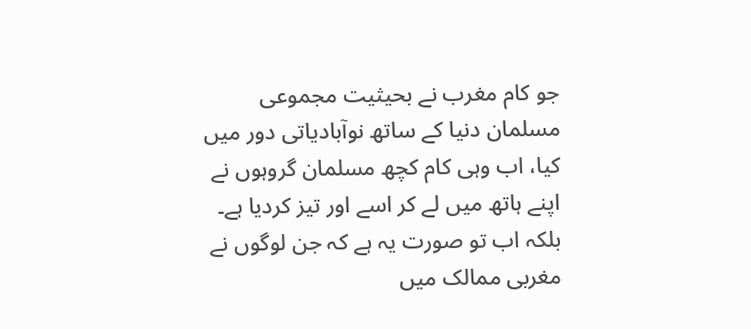جو کام مغرب نے بحیثیت مجموعی مسلمان دنیا کے ساتھ نوآبادیاتی دور میں کیا، اب وہی کام کچھ مسلمان گروہوں نے اپنے ہاتھ میں لے کر اسے اور تیز کردیا ہے۔ بلکہ اب تو صورت یہ ہے کہ جن لوگوں نے مغربی ممالک میں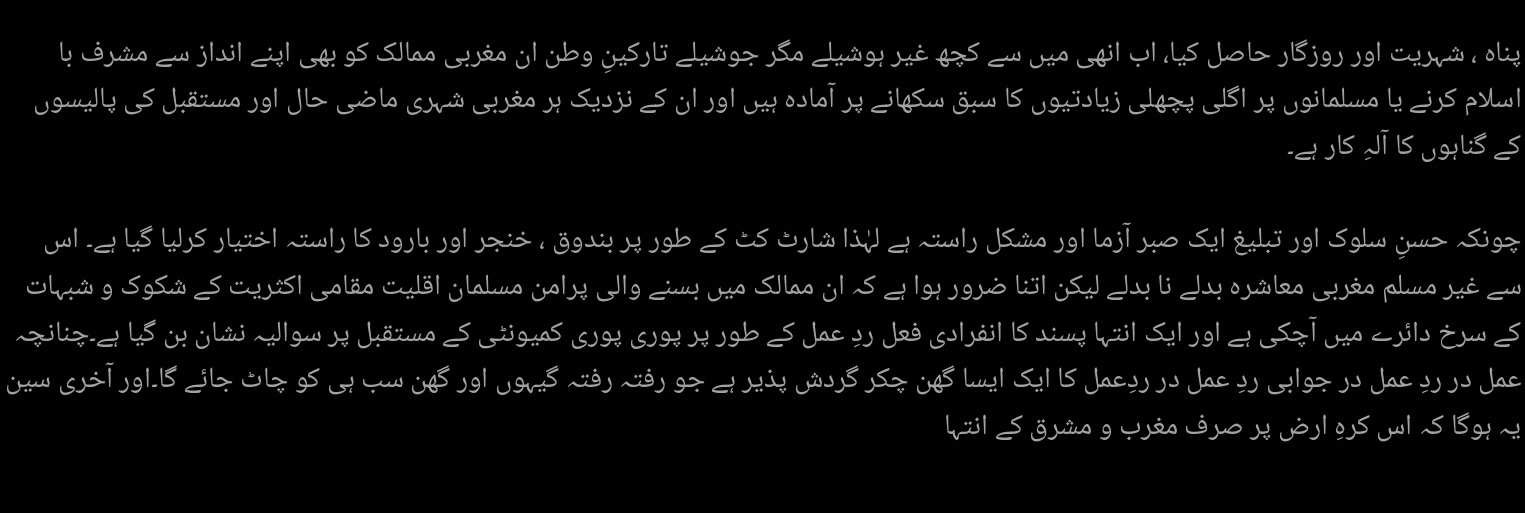پناہ ، شہریت اور روزگار حاصل کیا، اب انھی میں سے کچھ غیر ہوشیلے مگر جوشیلے تارکینِ وطن ان مغربی ممالک کو بھی اپنے انداز سے مشرف با اسلام کرنے یا مسلمانوں پر اگلی پچھلی زیادتیوں کا سبق سکھانے پر آمادہ ہیں اور ان کے نزدیک ہر مغربی شہری ماضی حال اور مستقبل کی پالیسوں کے گناہوں کا آلہِ کار ہے۔

چونکہ حسنِ سلوک اور تبلیغ ایک صبر آزما اور مشکل راستہ ہے لہٰذا شارٹ کٹ کے طور پر بندوق ، خنجر اور بارود کا راستہ اختیار کرلیا گیا ہے۔ اس سے غیر مسلم مغربی معاشرہ بدلے نا بدلے لیکن اتنا ضرور ہوا ہے کہ ان ممالک میں بسنے والی پرامن مسلمان اقلیت مقامی اکثریت کے شکوک و شبہات کے سرخ دائرے میں آچکی ہے اور ایک انتہا پسند کا انفرادی فعل ردِ عمل کے طور پر پوری پوری کمیونٹی کے مستقبل پر سوالیہ نشان بن گیا ہے۔چنانچہ عمل در ردِ عمل در جوابی ردِ عمل در ردِعمل کا ایک ایسا گھن چکر گردش پذیر ہے جو رفتہ رفتہ گیہوں اور گھن سب ہی کو چاٹ جائے گا۔اور آخری سین یہ ہوگا کہ اس کرہِ ارض پر صرف مغرب و مشرق کے انتہا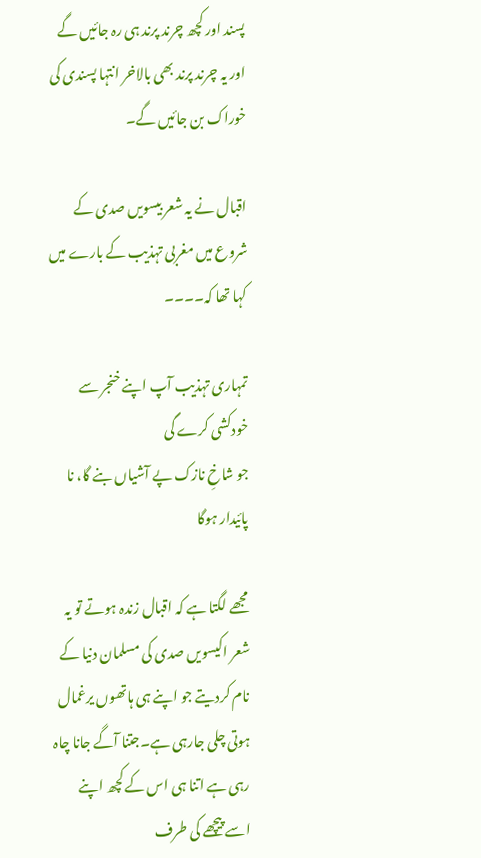پسند اور کچھ چرند پرند ہی رہ جائیں گے اور یہ چرند پرند بھی بالاخر انتہا پسندی کی خوراک بن جائیں گے۔

اقبال نے یہ شعر بیسویں صدی کے شروع میں مغربی تہذیب کے بارے میں کہا تھا کہ۔۔۔۔

تمہاری تہذیب آپ اپنے خنجر سے خودکشی کرے گی
جو شاخِ نازک پے آشیاں بنے گا، نا پائیدار ہوگا

مجھے لگتا ہے کہ اقبال زندہ ہوتے تو یہ شعر اکیسویں صدی کی مسلمان دنیا کے نام کردیتے جو اپنے ہی ہاتھوں یرغمال ہوتی چلی جارہی ہے۔جتنا آگے جانا چاہ رہی ہے اتنا ہی اس کے کچھ اپنے اسے پیچھے کی طرف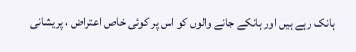ہانک رہے ہیں اور ہانکے جانے والوں کو اس پر کوئی خاص اعتراض ، پریشانی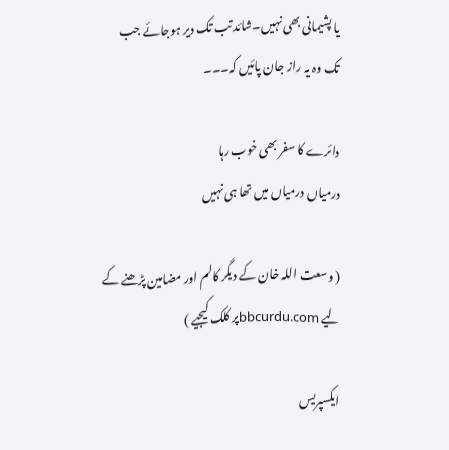یا پشیمانی بھی نہیں۔شائد تب تک دیر ہوجائے جب تک وہ یہ راز جان پائیں کہ۔۔۔

دائرے کا سفر بھی خوب رہا
درمیاں درمیاں میں تھا ہی نہیں

( وسعت اللہ خان کے دیگر کالم اور مضامین پڑھنے کے لیے bbcurdu.comپر کلک کیجیے )

ایکسپریس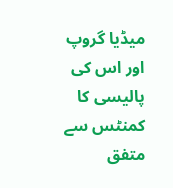میڈیا گروپ اور اس کی پالیسی کا کمنٹس سے متفق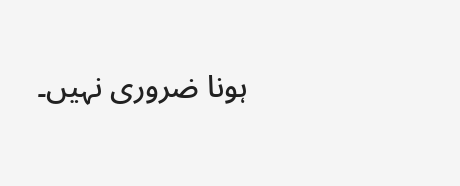ہونا ضروری نہیں۔